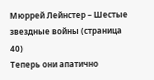Мюррей Лейнстер – Шестые звездные войны (страница 40)
Теперь они апатично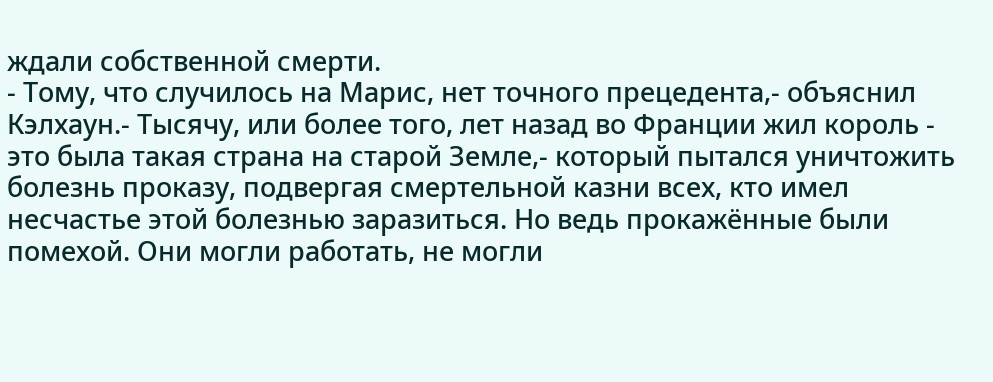ждали собственной смерти.
- Тому, что случилось на Марис, нет точного прецедента,- объяснил Кэлхаун.- Тысячу, или более того, лет назад во Франции жил король - это была такая страна на старой Земле,- который пытался уничтожить болезнь проказу, подвергая смертельной казни всех, кто имел несчастье этой болезнью заразиться. Но ведь прокажённые были помехой. Они могли работать, не могли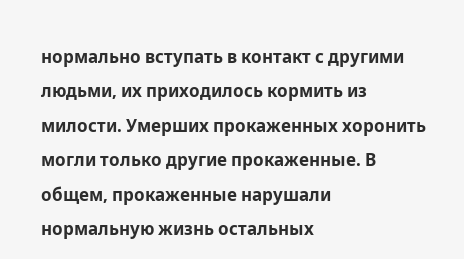нормально вступать в контакт с другими людьми, их приходилось кормить из милости. Умерших прокаженных хоронить могли только другие прокаженные. В общем, прокаженные нарушали нормальную жизнь остальных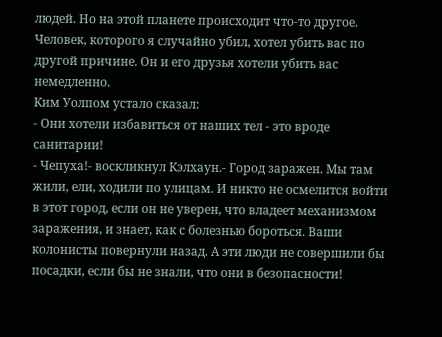людей. Но на этой планете происходит что-то другое. Человек, которого я случайно убил, хотел убить вас по другой причине. Он и его друзья хотели убить вас немедленно.
Ким Уолпом устало сказал:
- Они хотели избавиться от наших тел - это вроде санитарии!
- Чепуха!- воскликнул Кэлхаун.- Город заражен. Мы там жили, ели, ходили по улицам. И никто не осмелится войти в этот город, если он не уверен, что владеет механизмом заражения, и знает, как с болезнью бороться. Ваши колонисты повернули назад. А эти люди не совершили бы посадки, если бы не знали, что они в безопасности!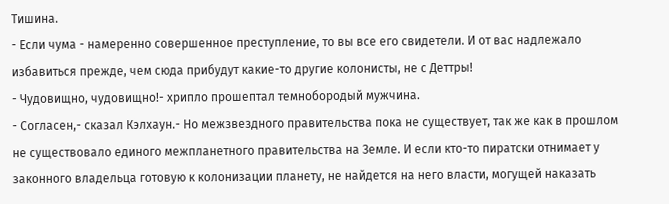Тишина.
- Если чума - намеренно совершенное преступление, то вы все его свидетели. И от вас надлежало избавиться прежде, чем сюда прибудут какие-то другие колонисты, не с Деттры!
- Чудовищно, чудовищно!- хрипло прошептал темнобородый мужчина.
- Согласен,- сказал Кэлхаун.- Но межзвездного правительства пока не существует, так же как в прошлом не существовало единого межпланетного правительства на Земле. И если кто-то пиратски отнимает у законного владельца готовую к колонизации планету, не найдется на него власти, могущей наказать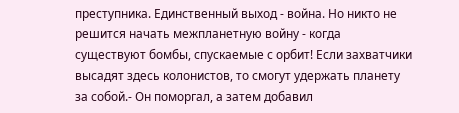преступника. Единственный выход - война. Но никто не решится начать межпланетную войну - когда существуют бомбы, спускаемые с орбит! Если захватчики высадят здесь колонистов, то смогут удержать планету за собой.- Он поморгал, а затем добавил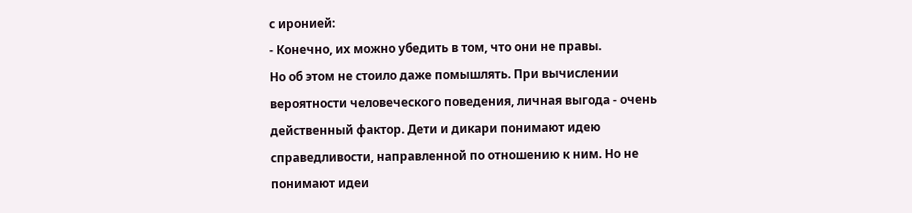с иронией:
- Конечно, их можно убедить в том, что они не правы.
Но об этом не стоило даже помышлять. При вычислении вероятности человеческого поведения, личная выгода - очень действенный фактор. Дети и дикари понимают идею справедливости, направленной по отношению к ним. Но не понимают идеи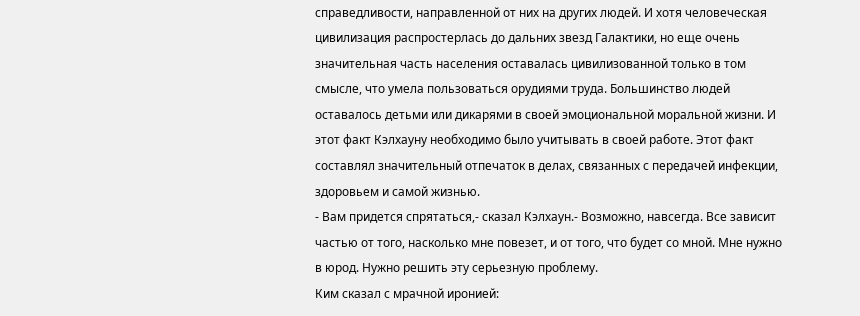справедливости, направленной от них на других людей. И хотя человеческая цивилизация распростерлась до дальних звезд Галактики, но еще очень значительная часть населения оставалась цивилизованной только в том смысле, что умела пользоваться орудиями труда. Большинство людей оставалось детьми или дикарями в своей эмоциональной моральной жизни. И этот факт Кэлхауну необходимо было учитывать в своей работе. Этот факт составлял значительный отпечаток в делах, связанных с передачей инфекции, здоровьем и самой жизнью.
- Вам придется спрятаться,- сказал Кэлхаун.- Возможно, навсегда. Все зависит частью от того, насколько мне повезет, и от того, что будет со мной. Мне нужно в юрод. Нужно решить эту серьезную проблему.
Ким сказал с мрачной иронией: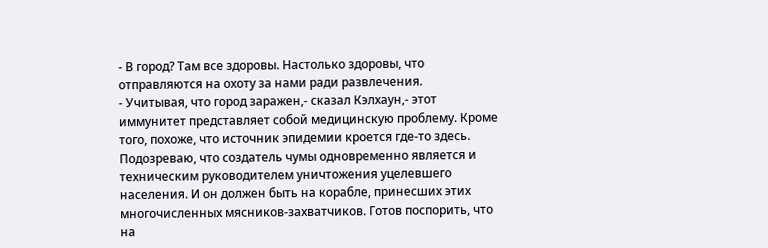- В город? Там все здоровы. Настолько здоровы, что отправляются на охоту за нами ради развлечения.
- Учитывая, что город заражен,- сказал Кэлхаун,- этот иммунитет представляет собой медицинскую проблему. Кроме того, похоже, что источник эпидемии кроется где-то здесь. Подозреваю, что создатель чумы одновременно является и техническим руководителем уничтожения уцелевшего населения. И он должен быть на корабле, принесших этих многочисленных мясников-захватчиков. Готов поспорить, что на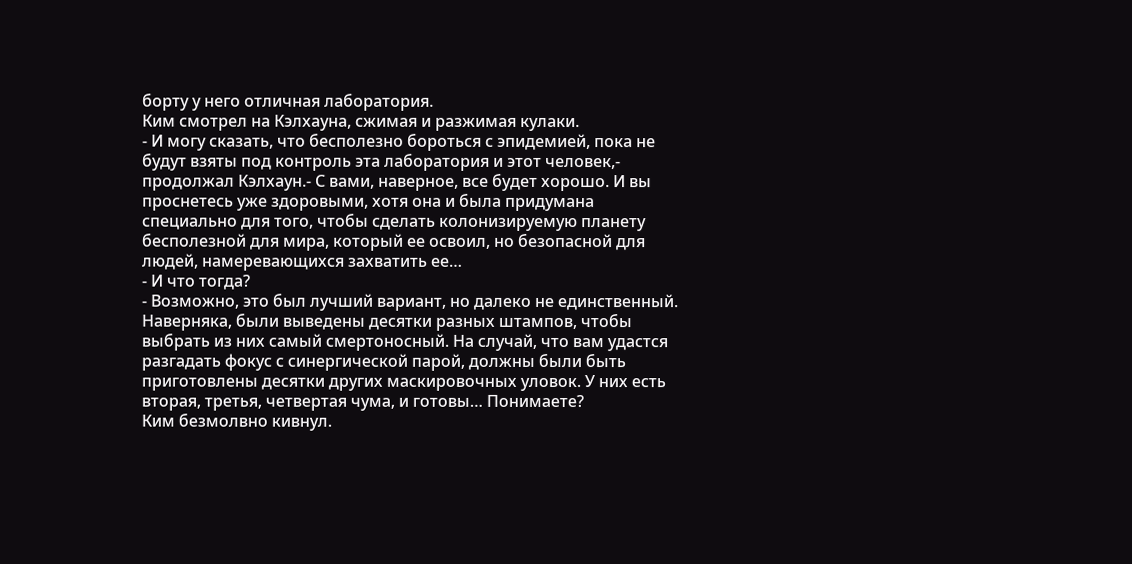борту у него отличная лаборатория.
Ким смотрел на Кэлхауна, сжимая и разжимая кулаки.
- И могу сказать, что бесполезно бороться с эпидемией, пока не будут взяты под контроль эта лаборатория и этот человек,- продолжал Кэлхаун.- С вами, наверное, все будет хорошо. И вы проснетесь уже здоровыми, хотя она и была придумана специально для того, чтобы сделать колонизируемую планету бесполезной для мира, который ее освоил, но безопасной для людей, намеревающихся захватить ее…
- И что тогда?
- Возможно, это был лучший вариант, но далеко не единственный. Наверняка, были выведены десятки разных штампов, чтобы выбрать из них самый смертоносный. На случай, что вам удастся разгадать фокус с синергической парой, должны были быть приготовлены десятки других маскировочных уловок. У них есть вторая, третья, четвертая чума, и готовы… Понимаете?
Ким безмолвно кивнул.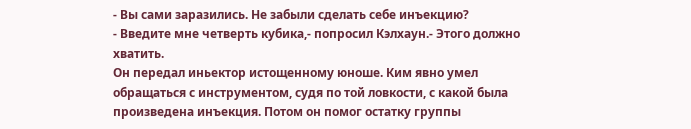- Вы сами заразились. Не забыли сделать себе инъекцию?
- Введите мне четверть кубика,- попросил Кэлхаун.- Этого должно хватить.
Он передал иньектор истощенному юноше. Ким явно умел обращаться с инструментом, судя по той ловкости, с какой была произведена инъекция. Потом он помог остатку группы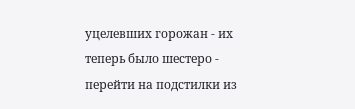уцелевших горожан - их теперь было шестеро - перейти на подстилки из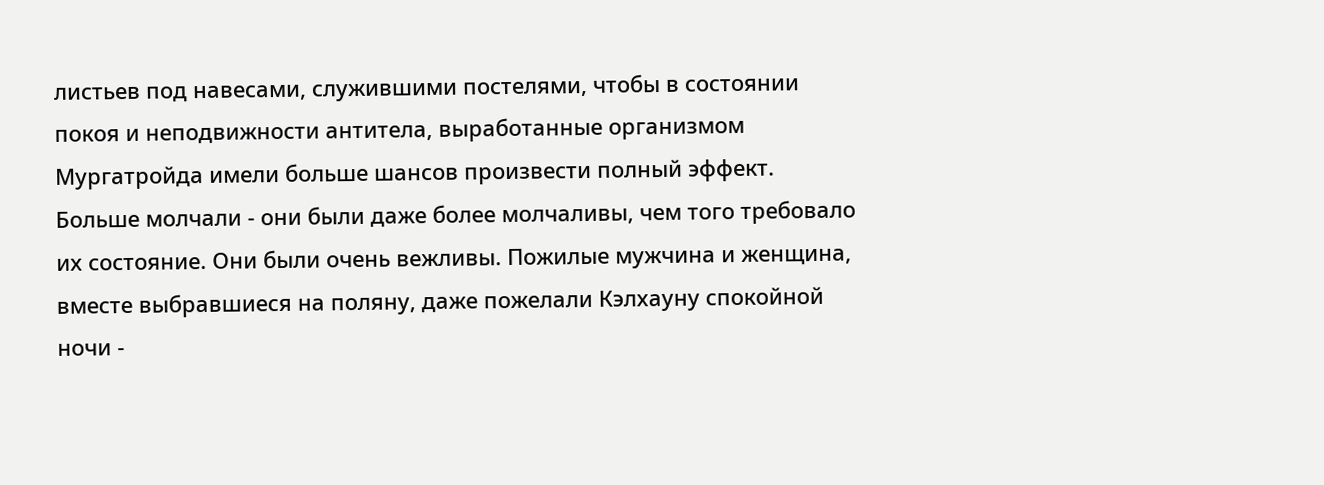листьев под навесами, служившими постелями, чтобы в состоянии покоя и неподвижности антитела, выработанные организмом Мургатройда имели больше шансов произвести полный эффект. Больше молчали - они были даже более молчаливы, чем того требовало их состояние. Они были очень вежливы. Пожилые мужчина и женщина, вместе выбравшиеся на поляну, даже пожелали Кэлхауну спокойной ночи -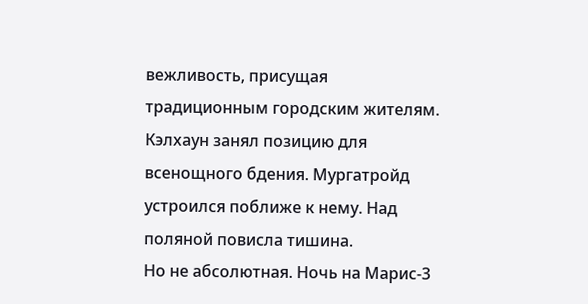вежливость, присущая традиционным городским жителям.
Кэлхаун занял позицию для всенощного бдения. Мургатройд устроился поближе к нему. Над поляной повисла тишина.
Но не абсолютная. Ночь на Марис-3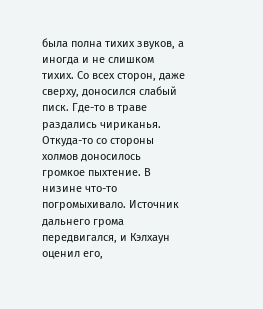была полна тихих звуков, а иногда и не слишком тихих. Со всех сторон, даже сверху, доносился слабый писк. Где-то в траве раздались чириканья. Откуда-то со стороны холмов доносилось громкое пыхтение. В низине что-то погромыхивало. Источник дальнего грома передвигался, и Кэлхаун оценил его,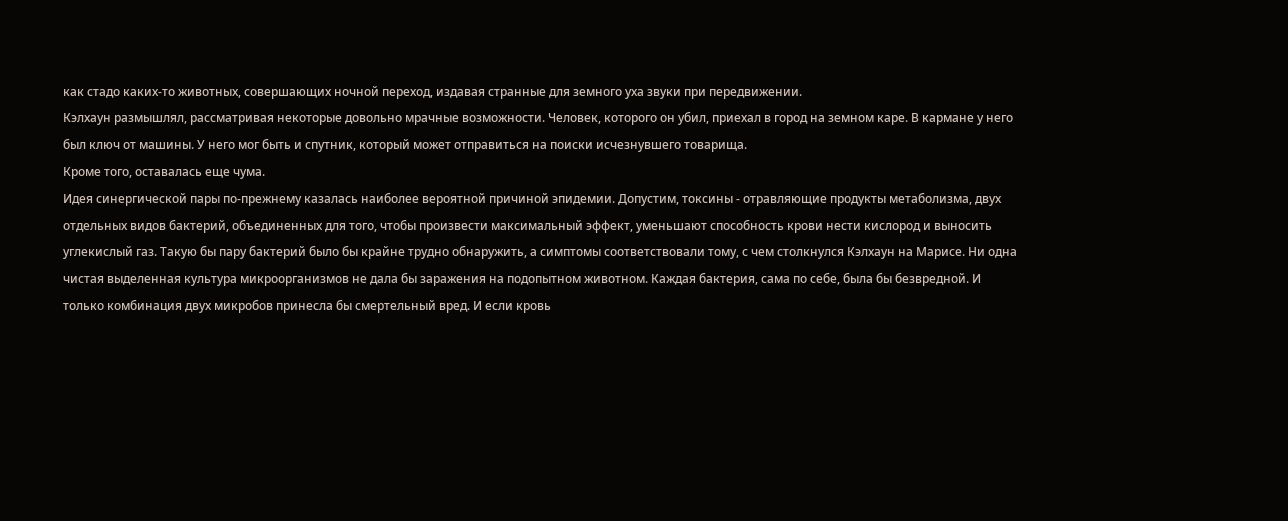как стадо каких-то животных, совершающих ночной переход, издавая странные для земного уха звуки при передвижении.
Кэлхаун размышлял, рассматривая некоторые довольно мрачные возможности. Человек, которого он убил, приехал в город на земном каре. В кармане у него был ключ от машины. У него мог быть и спутник, который может отправиться на поиски исчезнувшего товарища.
Кроме того, оставалась еще чума.
Идея синергической пары по-прежнему казалась наиболее вероятной причиной эпидемии. Допустим, токсины - отравляющие продукты метаболизма, двух отдельных видов бактерий, объединенных для того, чтобы произвести максимальный эффект, уменьшают способность крови нести кислород и выносить углекислый газ. Такую бы пару бактерий было бы крайне трудно обнаружить, а симптомы соответствовали тому, с чем столкнулся Кэлхаун на Марисе. Ни одна чистая выделенная культура микроорганизмов не дала бы заражения на подопытном животном. Каждая бактерия, сама по себе, была бы безвредной. И только комбинация двух микробов принесла бы смертельный вред. И если кровь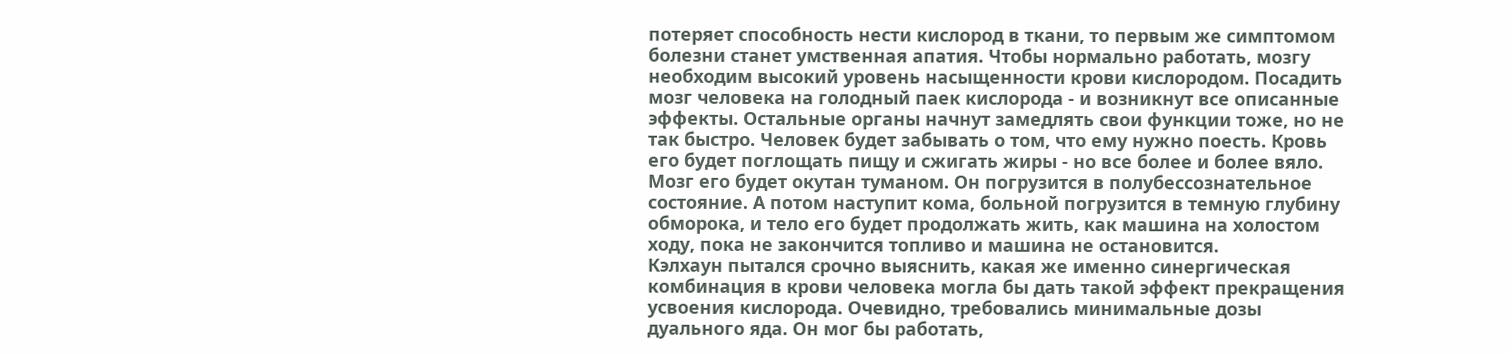потеряет способность нести кислород в ткани, то первым же симптомом болезни станет умственная апатия. Чтобы нормально работать, мозгу необходим высокий уровень насыщенности крови кислородом. Посадить мозг человека на голодный паек кислорода - и возникнут все описанные эффекты. Остальные органы начнут замедлять свои функции тоже, но не так быстро. Человек будет забывать о том, что ему нужно поесть. Кровь его будет поглощать пищу и сжигать жиры - но все более и более вяло. Мозг его будет окутан туманом. Он погрузится в полубессознательное состояние. А потом наступит кома, больной погрузится в темную глубину обморока, и тело его будет продолжать жить, как машина на холостом ходу, пока не закончится топливо и машина не остановится.
Кэлхаун пытался срочно выяснить, какая же именно синергическая комбинация в крови человека могла бы дать такой эффект прекращения усвоения кислорода. Очевидно, требовались минимальные дозы дуального яда. Он мог бы работать,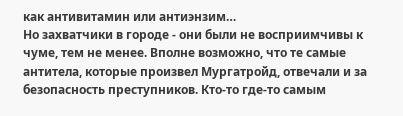как антивитамин или антиэнзим…
Но захватчики в городе - они были не восприимчивы к чуме, тем не менее. Вполне возможно, что те самые антитела, которые произвел Мургатройд, отвечали и за безопасность преступников. Кто-то где-то самым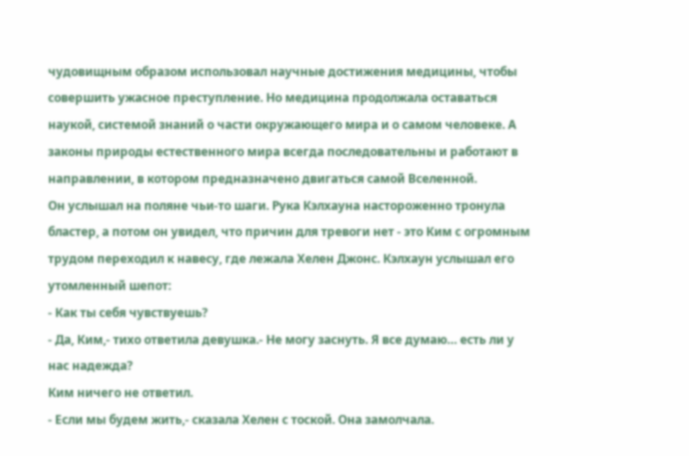чудовищным образом использовал научные достижения медицины, чтобы совершить ужасное преступление. Но медицина продолжала оставаться наукой, системой знаний о части окружающего мира и о самом человеке. А законы природы естественного мира всегда последовательны и работают в направлении, в котором предназначено двигаться самой Вселенной.
Он услышал на поляне чьи-то шаги. Рука Кэлхауна настороженно тронула бластер, а потом он увидел, что причин для тревоги нет - это Ким с огромным трудом переходил к навесу, где лежала Хелен Джонс. Кэлхаун услышал его утомленный шепот:
- Как ты себя чувствуешь?
- Да, Ким,- тихо ответила девушка.- Не могу заснуть. Я все думаю… есть ли у нас надежда?
Ким ничего не ответил.
- Если мы будем жить,- сказала Хелен с тоской. Она замолчала.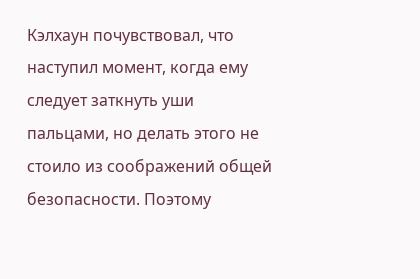Кэлхаун почувствовал, что наступил момент, когда ему следует заткнуть уши пальцами, но делать этого не стоило из соображений общей безопасности. Поэтому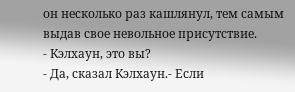он несколько раз кашлянул, тем самым выдав свое невольное присутствие.
- Кэлхаун, это вы?
- Да, сказал Кэлхаун.- Если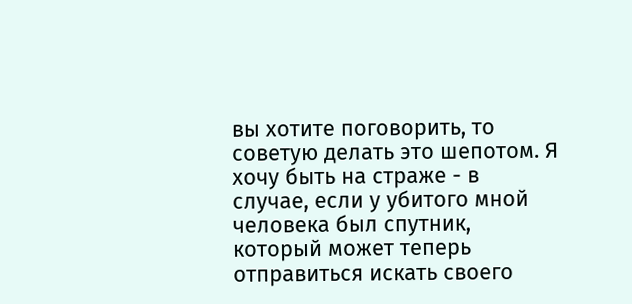вы хотите поговорить, то советую делать это шепотом. Я хочу быть на страже - в случае, если у убитого мной человека был спутник, который может теперь отправиться искать своего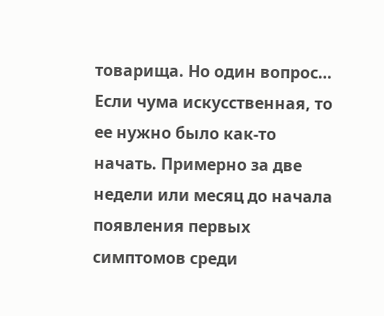товарища. Но один вопрос… Если чума искусственная, то ее нужно было как-то начать. Примерно за две недели или месяц до начала появления первых симптомов среди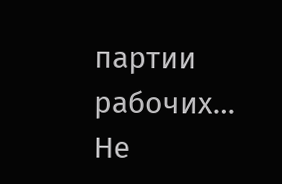партии рабочих… Не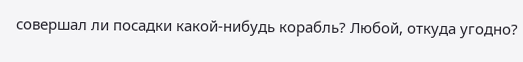совершал ли посадки какой-нибудь корабль? Любой, откуда угодно?